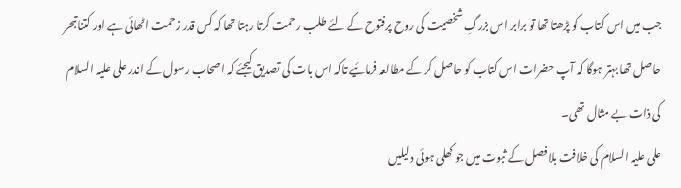جب میں اس کتاب کو پڑھتا تھا تو برابر اس بزرگِ شخصیت کی روح پرفتوح کے لئے طلب رحمت کرتا رہتا تھا کہ کس قدر زحمت اٹھائی ہے اور کتنا تبحر حاصل تھا بہتر ہوگا کہ آپ حضرات اس کتاب کو حاصل کر کے مطالعہ فرمائیے تاکہ اس بات کی تصدیق کیجئے کہ اصحاب رسول کے اندر علی علیہ السلام کی ذات بے مثال تھی۔
علی علیہ السلام کی خلافت بلافصل کے ثبوت میں جو کھلی ہوئی دلیلیں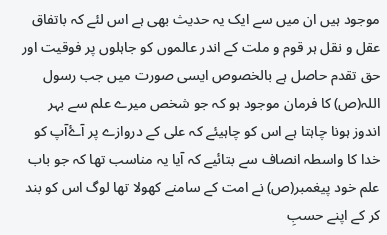موجود ہیں ان میں سے ایک یہ حدیث بھی ہے اس لئے کہ باتفاق عقل و نقل ہر قوم و ملت کے اندر عالموں کو جاہلوں پر فوقیت اور حق تقدم حاصل ہے بالخصوص ایسی صورت میں جب رسول اللہ(ص) کا فرمان موجود ہو کہ جو شخص میرے علم سے بہر اندوز ہونا چاہتا ہے اس کو چاہیئے کہ علی کے دروازے پر آۓآپ کو خدا کا واسطہ انصاف سے بتائیے کہ آیا یہ مناسب تھا کہ جو باب علم خود پیغمبر(ص) نے امت کے سامنے کھولا تھا لوگ اس کو بند کر کے اپنے حسبِ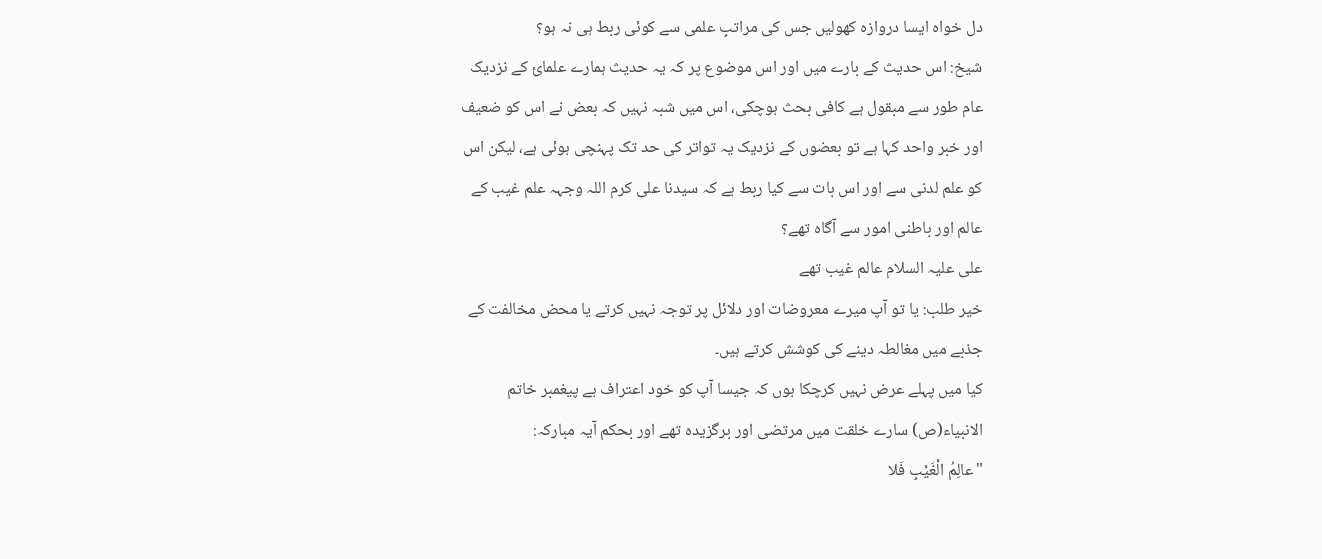دل خواہ ایسا دروازہ کھولیں جس کی مراتبِ علمی سے کوئی ربط ہی نہ ہو؟
شیخ: اس حدیث کے بارے میں اور اس موضوع پر کہ یہ حدیث ہمارے علمائ کے نزدیک عام طور سے مبقول ہے کافی بحث ہوچکی، اس میں شبہ نہیں کہ بعض نے اس کو ضعیف اور خبر واحد کہا ہے تو بعضوں کے نزدیک یہ تواتر کی حد تک پہنچی ہوئی ہے، لیکن اس کو علم لدنی سے اور اس بات سے کیا ربط ہے کہ سیدنا علی کرم اللہ وجہہ علم غیب کے عالم اور باطنی امور سے آگاہ تھے؟
علی علیہ السلام عالم غیب تھے
خیر طلب: یا تو آپ میرے معروضات اور دلائل پر توجہ نہیں کرتے یا محض مخالفت کے جذبے میں مغالطہ دینے کی کوشش کرتے ہیں۔
کیا میں پہلے عرض نہیں کرچکا ہوں کہ جیسا آپ کو خود اعتراف ہے پیغمبر خاتم الانبیاء(ص) سارے خلقت میں مرتضی اور برگزیدہ تھے اور بحکم آیہ مبارکہ:
"عالِمُ الْغَيْبِ فَلا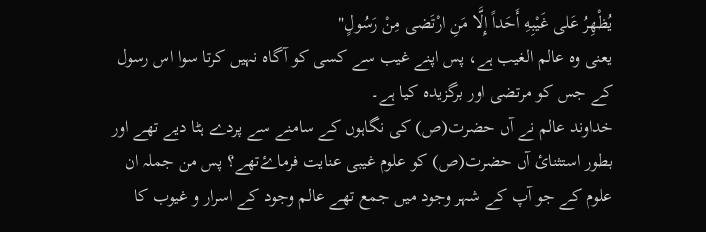يُظْهِرُ عَلى غَيْبِهِ أَحَداً إِلَّا مَنِ ارْتَضى مِنْ رَسُولٍ"
یعنی وہ عالم الغیب ہے، پس اپنے غیب سے کسی کو آگاہ نہیں کرتا سوا اس رسول کے جس کو مرتضی اور برگزیدہ کیا ہے۔
خداوند عالم نے آں حضرت(ص) کی نگاہوں کے سامنے سے پردے ہٹا دیے تھے اور بطور استثنائ آں حضرت(ص) کو علوم غیبی عنایت فرماۓتھے؟ پس من جملہ ان علوم کے جو آپ کے شہر وجود میں جمع تھے عالم وجود کے اسرار و غیوب کا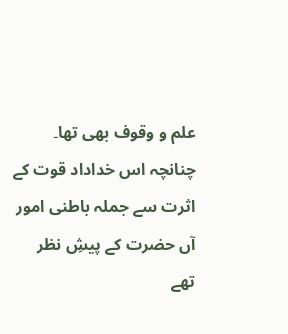علم و وقوف بھی تھا۔ چنانچہ اس خداداد قوت کے اثرت سے جملہ باطنی امور آں حضرت کے پیشِ نظر تھے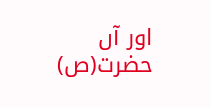اور آں حضرت(ص)